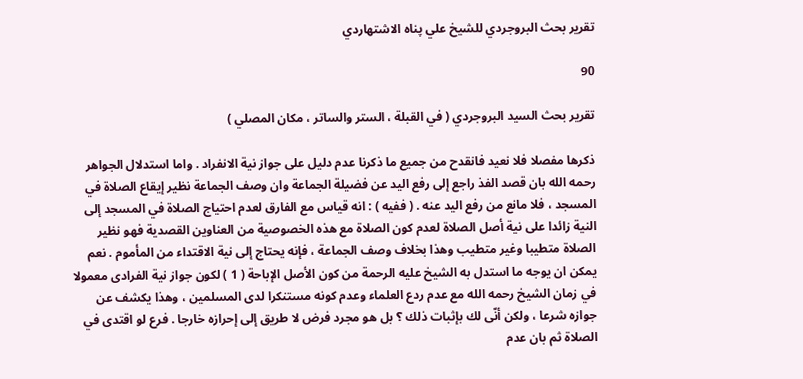تقرير بحث البروجردي للشيخ علي پناه الاشتهاردي

90

تقرير بحث السيد البروجردي ( في القبلة ، الستر والساتر ، مكان المصلي )

ذكرها مفصلا فلا نعيد فانقدح من جميع ما ذكرنا عدم دليل على جواز نية الانفراد . واما استدلال الجواهر رحمه الله بان قصد الفذ راجع إلى رفع اليد عن فضيلة الجماعة وان وصف الجماعة نظير إيقاع الصلاة في المسجد ، فلا مانع من رفع اليد عنه . ( ففيه ) : انه قياس مع الفارق لعدم احتياج الصلاة في المسجد إلى النية زائدا على نية أصل الصلاة لعدم كون الصلاة مع هذه الخصوصية من العناوين القصدية فهو نظير الصلاة متطيبا وغير متطيب وهذا بخلاف وصف الجماعة ، فإنه يحتاج إلى نية الاقتداء من المأموم . نعم يمكن ان يوجه ما استدل به الشيخ عليه الرحمة من كون الأصل الإباحة ( 1 ) لكون جواز نية الفرادى معمولا في زمان الشيخ رحمه الله مع عدم ردع العلماء وعدم كونه مستنكرا لدى المسلمين ، وهذا يكشف عن جوازه شرعا ، ولكن أنّى لك بإثبات ذلك ؟ بل هو مجرد فرض لا طريق إلى إحرازه خارجا . فرع لو اقتدى في الصلاة ثم بان عدم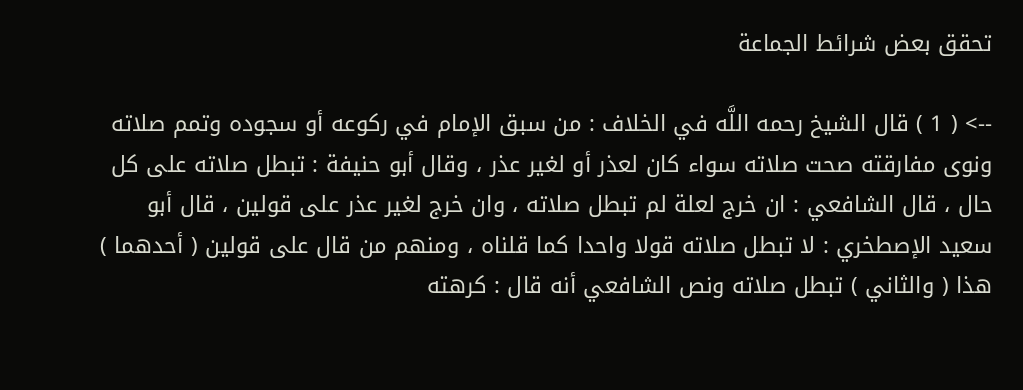تحقق بعض شرائط الجماعة

--> ( 1 ) قال الشيخ رحمه اللَّه في الخلاف : من سبق الإمام في ركوعه أو سجوده وتمم صلاته ونوى مفارقته صحت صلاته سواء كان لعذر أو لغير عذر ، وقال أبو حنيفة : تبطل صلاته على كل حال ، قال الشافعي : ان خرج لعلة لم تبطل صلاته ، وان خرج لغير عذر على قولين ، قال أبو سعيد الإصطخري : لا تبطل صلاته قولا واحدا كما قلناه ، ومنهم من قال على قولين ( أحدهما ) هذا ( والثاني ) تبطل صلاته ونص الشافعي أنه قال : كرهته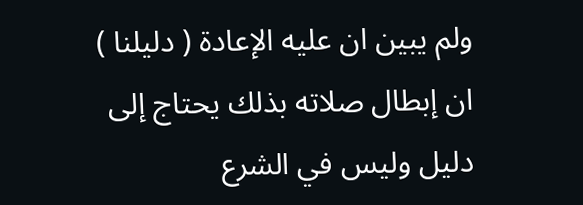ولم يبين ان عليه الإعادة ( دليلنا ) ان إبطال صلاته بذلك يحتاج إلى دليل وليس في الشرع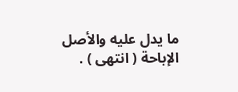ما يدل عليه والأصل الإباحة ( انتهى ) .